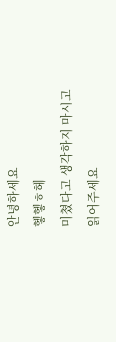안녕하세요
헿헿ㅎ헤
미쳤다고 생각하지 마시고 읽어주세요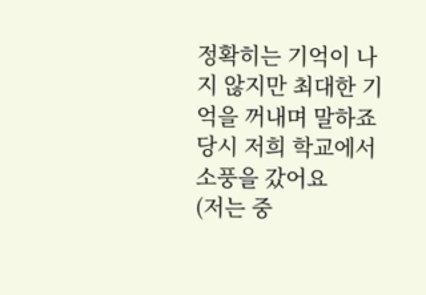정확히는 기억이 나지 않지만 최대한 기억을 꺼내며 말하죠
당시 저희 학교에서 소풍을 갔어요
(저는 중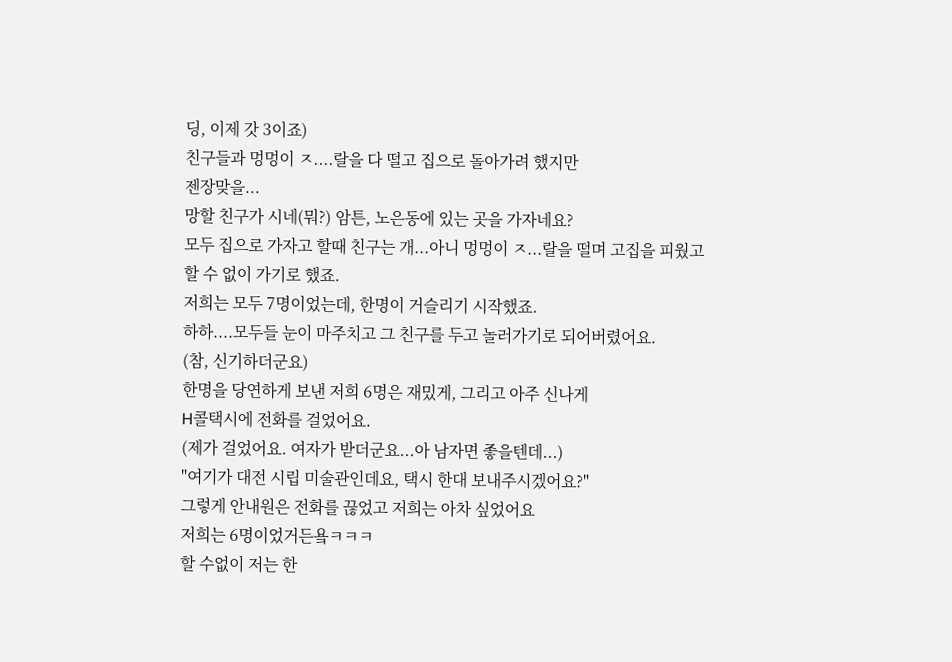딩, 이제 갓 3이죠)
친구들과 멍멍이 ㅈ....랄을 다 떨고 집으로 돌아가려 했지만
젠장맞을...
망할 친구가 시네(뭐?) 암튼, 노은동에 있는 곳을 가자네요?
모두 집으로 가자고 할때 친구는 개...아니 멍멍이 ㅈ...랄을 떨며 고집을 피웠고
할 수 없이 가기로 했죠.
저희는 모두 7명이었는데, 한명이 거슬리기 시작했죠.
하하....모두들 눈이 마주치고 그 친구를 두고 놀러가기로 되어버렸어요.
(참, 신기하더군요)
한명을 당연하게 보낸 저희 6명은 재밌게, 그리고 아주 신나게
H콜택시에 전화를 걸었어요.
(제가 걸었어요. 여자가 받더군요...아 남자면 좋을텐데...)
"여기가 대전 시립 미술관인데요, 택시 한대 보내주시겠어요?"
그렇게 안내원은 전화를 끊었고 저희는 아차 싶었어요
저희는 6명이었거든욬ㅋㅋㅋ
할 수없이 저는 한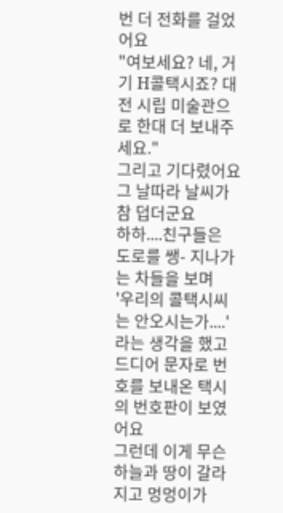번 더 전화를 걸었어요
"여보세요? 네, 거기 H콜택시죠? 대전 시립 미술관으로 한대 더 보내주세요."
그리고 기다렸어요
그 날따라 날씨가 참 덥더군요
하하....친구들은 도로를 쌩- 지나가는 차들을 보며
'우리의 콜택시씨는 안오시는가....'
라는 생각을 했고 드디어 문자로 번호를 보내온 택시의 번호판이 보였어요
그런데 이게 무슨 하늘과 땅이 갈라지고 멍멍이가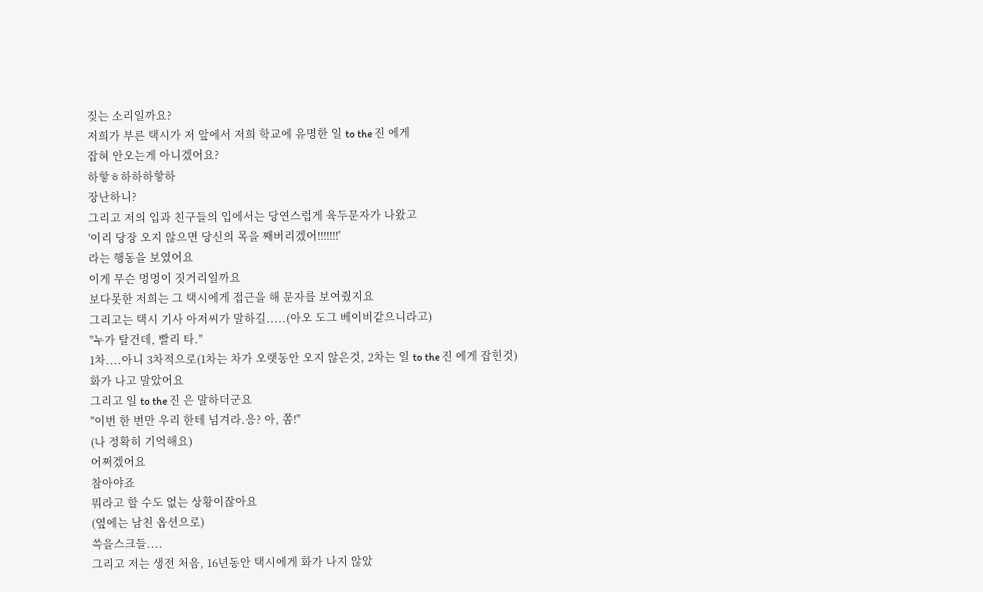짖는 소리일까요?
저희가 부른 택시가 저 앞에서 저희 학교에 유명한 일 to the 진 에게
잡혀 안오는게 아니겠어요?
하핳ㅎ하하하핳하
장난하니?
그리고 저의 입과 친구들의 입에서는 당연스럽게 육두문자가 나왔고
'이리 당장 오지 않으면 당신의 목을 째버리겠어!!!!!!!'
라는 행동을 보였어요
이게 무슨 멍멍이 짓거리일까요
보다못한 저희는 그 택시에게 접근을 해 문자를 보여줬지요
그리고는 택시 기사 아저씨가 말하길.....(아오 도그 베이비같으니라고)
"누가 탈건데, 빨리 타."
1차....아니 3차적으로(1차는 차가 오랫동안 오지 않은것, 2차는 일 to the 진 에게 잡힌것)
화가 나고 말았어요
그리고 일 to the 진 은 말하더군요
"이번 한 번만 우리 한테 넘겨라.응? 아, 쫌!"
(나 정확히 기억해요)
어쩌겠어요
참아야죠
뭐라고 할 수도 없는 상황이잖아요
(옆에는 남친 옵션으로)
쓱을스크들....
그리고 저는 생전 처음, 16년동안 택시에게 화가 나지 않았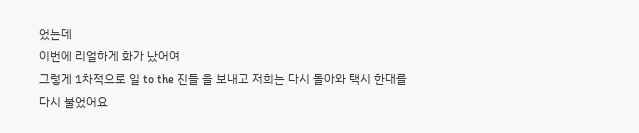었는데
이번에 리얼하게 화가 났어여
그렇게 1차적으로 일 to the 진들 을 보내고 저희는 다시 돌아와 택시 한대를 다시 불었어요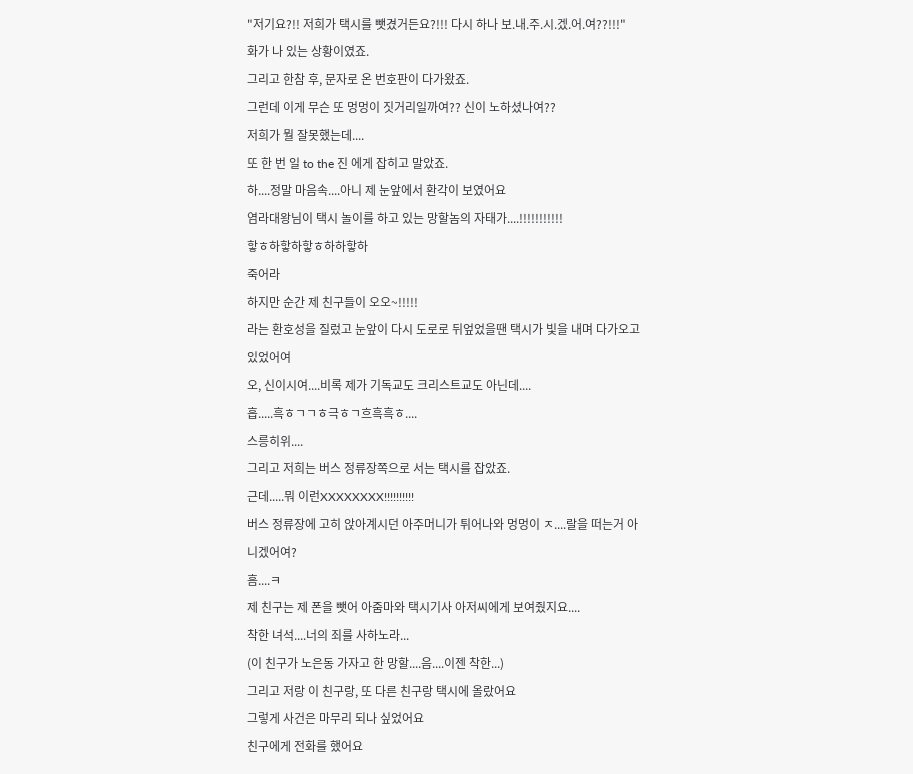"저기요?!! 저희가 택시를 뺏겼거든요?!!! 다시 하나 보.내.주.시.겠.어.여??!!!"
화가 나 있는 상황이였죠.
그리고 한참 후, 문자로 온 번호판이 다가왔죠.
그런데 이게 무슨 또 멍멍이 짓거리일까여?? 신이 노하셨나여??
저희가 뭘 잘못했는데....
또 한 번 일 to the 진 에게 잡히고 말았죠.
하....정말 마음속....아니 제 눈앞에서 환각이 보였어요
염라대왕님이 택시 놀이를 하고 있는 망할놈의 자태가....!!!!!!!!!!!
핳ㅎ하핳하핳ㅎ하하핳하
죽어라
하지만 순간 제 친구들이 오오~!!!!!
라는 환호성을 질렀고 눈앞이 다시 도로로 뒤엎었을땐 택시가 빛을 내며 다가오고 있었어여
오, 신이시여....비록 제가 기독교도 크리스트교도 아닌데....
흡.....흑ㅎㄱㄱㅎ극ㅎㄱ흐흑흑ㅎ....
스릉히위....
그리고 저희는 버스 정류장쪽으로 서는 택시를 잡았죠.
근데.....뭐 이런XXXXXXXX!!!!!!!!!!
버스 정류장에 고히 앉아계시던 아주머니가 튀어나와 멍멍이 ㅈ....랄을 떠는거 아니겠어여?
흠....ㅋ
제 친구는 제 폰을 뺏어 아줌마와 택시기사 아저씨에게 보여줬지요....
착한 녀석....너의 죄를 사하노라...
(이 친구가 노은동 가자고 한 망할....음....이젠 착한...)
그리고 저랑 이 친구랑, 또 다른 친구랑 택시에 올랐어요
그렇게 사건은 마무리 되나 싶었어요
친구에게 전화를 했어요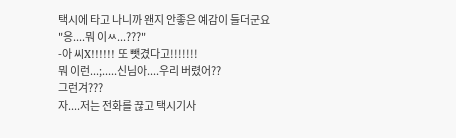택시에 타고 나니까 왠지 안좋은 예감이 들더군요
"응....뭐 이ㅆ...???"
-아 씨X!!!!!! 또 뺏겼다고!!!!!!!
뭐 이런...;.....신님아....우리 버렸어??
그런겨???
자....저는 전화를 끊고 택시기사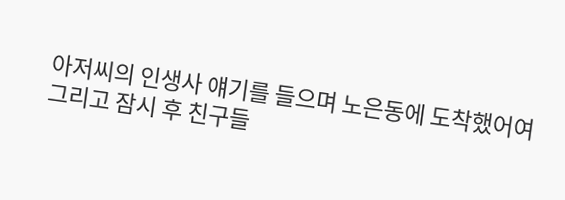아저씨의 인생사 얘기를 들으며 노은동에 도착했어여
그리고 잠시 후 친구들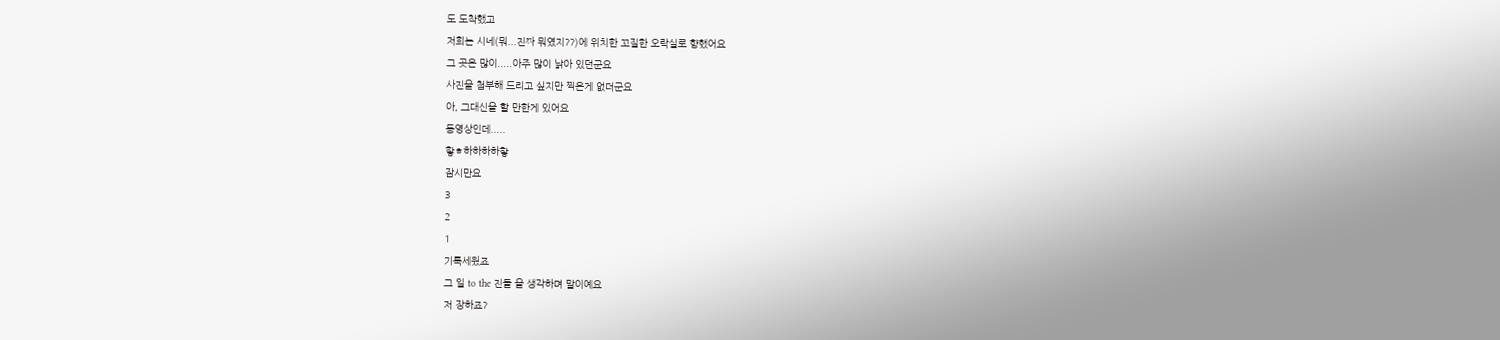도 도착했고
저희는 시네(뭐...진짜 뭐였지??)에 위치한 꼬질한 오락실로 향했어요
그 곳은 많이.....아주 많이 낡아 있던군요
사진을 첨부해 드리고 싶지만 찍은게 없더군요
아, 그대신을 할 만한게 있어요
동영상인데.....
핳ㅎ하하하하핳
잠시만요
3
2
1
기록세웠죠
그 일 to the 진들 을 생각하며 말이예요
저 장하죠?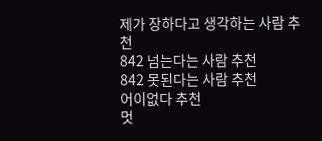제가 장하다고 생각하는 사람 추천
842 넘는다는 사람 추천
842 못된다는 사람 추천
어이없다 추천
멋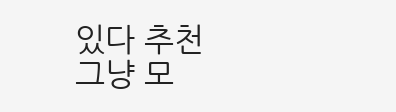있다 추천
그냥 모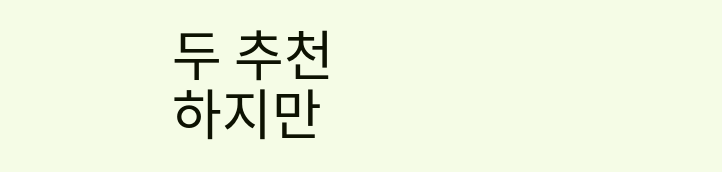두 추천
하지만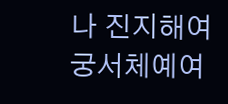나 진지해여
궁서체예여